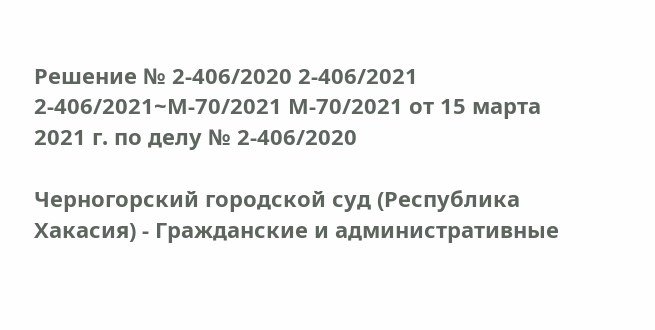Решение № 2-406/2020 2-406/2021 2-406/2021~М-70/2021 М-70/2021 от 15 марта 2021 г. по делу № 2-406/2020

Черногорский городской суд (Республика Хакасия) - Гражданские и административные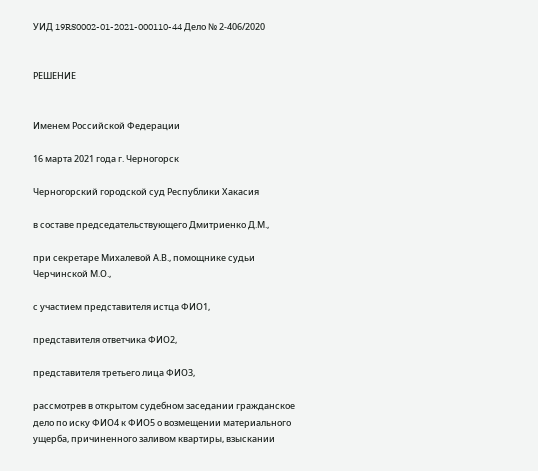УИД 19RS0002-01-2021-000110-44 Дело № 2-406/2020


РЕШЕНИЕ


Именем Российской Федерации

16 марта 2021 года г. Черногорск

Черногорский городской суд Республики Хакасия

в составе председательствующего Дмитриенко Д.М.,

при секретаре Михалевой А.В., помощнике судьи Черчинской М.О.,

с участием представителя истца ФИО1,

представителя ответчика ФИО2,

представителя третьего лица ФИО3,

рассмотрев в открытом судебном заседании гражданское дело по иску ФИО4 к ФИО5 о возмещении материального ущерба, причиненного заливом квартиры, взыскании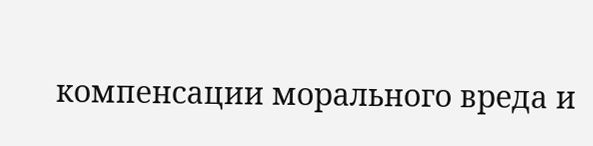компенсации морального вреда и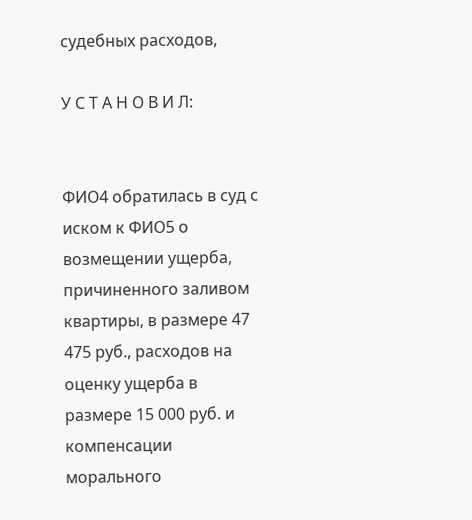судебных расходов,

У С Т А Н О В И Л:


ФИО4 обратилась в суд с иском к ФИО5 о возмещении ущерба, причиненного заливом квартиры, в размере 47 475 руб., расходов на оценку ущерба в размере 15 000 руб. и компенсации морального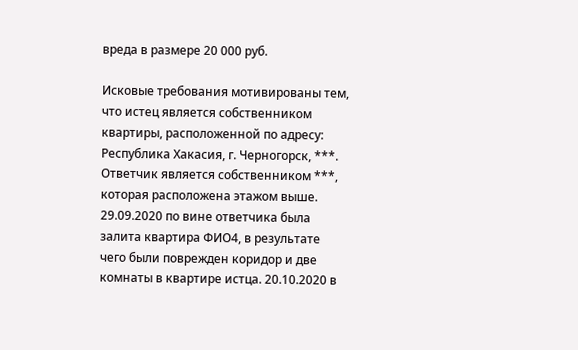вреда в размере 20 000 руб.

Исковые требования мотивированы тем, что истец является собственником квартиры, расположенной по адресу: Республика Хакасия, г. Черногорск, ***. Ответчик является собственником ***, которая расположена этажом выше. 29.09.2020 по вине ответчика была залита квартира ФИО4, в результате чего были поврежден коридор и две комнаты в квартире истца. 20.10.2020 в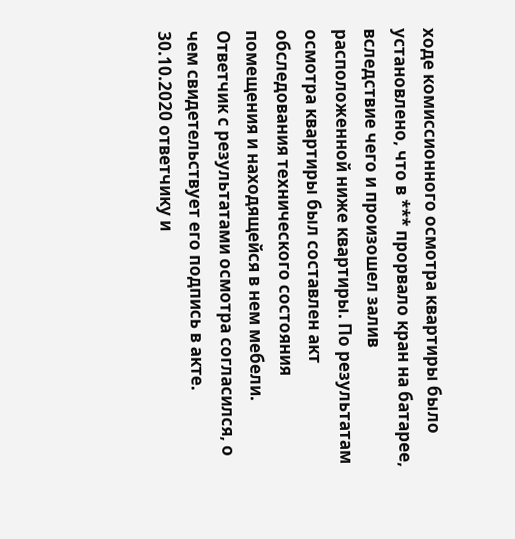ходе комиссионного осмотра квартиры было установлено, что в *** прорвало кран на батарее, вследствие чего и произошел залив расположенной ниже квартиры. По результатам осмотра квартиры был составлен акт обследования технического состояния помещения и находящейся в нем мебели. Ответчик с результатами осмотра согласился, о чем свидетельствует его подпись в акте. 30.10.2020 ответчику и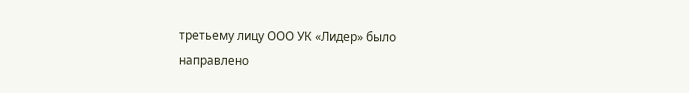третьему лицу ООО УК «Лидер» было направлено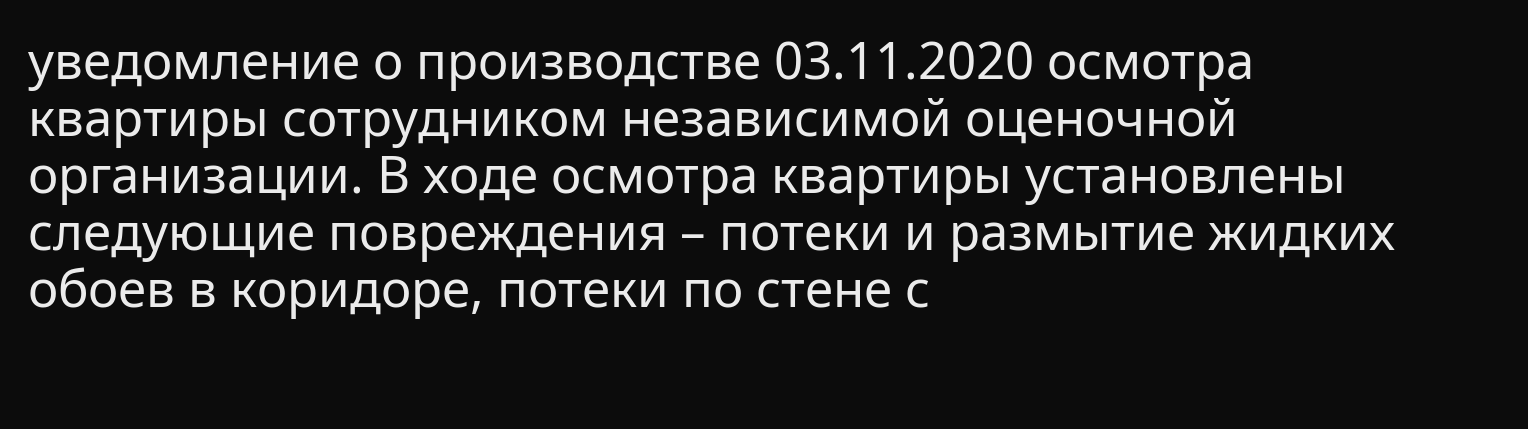уведомление о производстве 03.11.2020 осмотра квартиры сотрудником независимой оценочной организации. В ходе осмотра квартиры установлены следующие повреждения – потеки и размытие жидких обоев в коридоре, потеки по стене с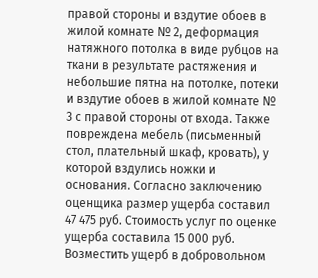правой стороны и вздутие обоев в жилой комнате № 2, деформация натяжного потолка в виде рубцов на ткани в результате растяжения и небольшие пятна на потолке, потеки и вздутие обоев в жилой комнате № 3 с правой стороны от входа. Также повреждена мебель (письменный стол, плательный шкаф, кровать), у которой вздулись ножки и основания. Согласно заключению оценщика размер ущерба составил 47 475 руб. Стоимость услуг по оценке ущерба составила 15 000 руб. Возместить ущерб в добровольном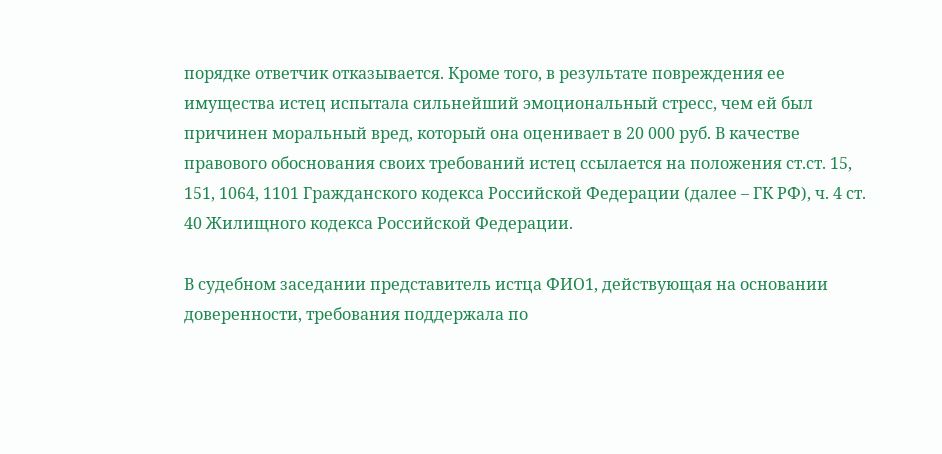порядке ответчик отказывается. Кроме того, в результате повреждения ее имущества истец испытала сильнейший эмоциональный стресс, чем ей был причинен моральный вред, который она оценивает в 20 000 руб. В качестве правового обоснования своих требований истец ссылается на положения ст.ст. 15, 151, 1064, 1101 Гражданского кодекса Российской Федерации (далее – ГК РФ), ч. 4 ст. 40 Жилищного кодекса Российской Федерации.

В судебном заседании представитель истца ФИО1, действующая на основании доверенности, требования поддержала по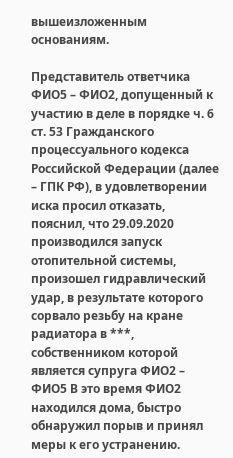вышеизложенным основаниям.

Представитель ответчика ФИО5 – ФИО2, допущенный к участию в деле в порядке ч. 6 ст. 53 Гражданского процессуального кодекса Российской Федерации (далее – ГПК РФ), в удовлетворении иска просил отказать, пояснил, что 29.09.2020 производился запуск отопительной системы, произошел гидравлический удар, в результате которого сорвало резьбу на кране радиатора в ***, собственником которой является супруга ФИО2 – ФИО5 В это время ФИО2 находился дома, быстро обнаружил порыв и принял меры к его устранению.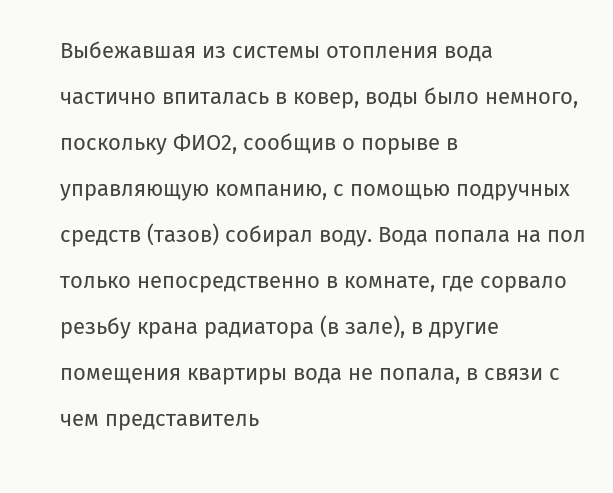Выбежавшая из системы отопления вода частично впиталась в ковер, воды было немного, поскольку ФИО2, сообщив о порыве в управляющую компанию, с помощью подручных средств (тазов) собирал воду. Вода попала на пол только непосредственно в комнате, где сорвало резьбу крана радиатора (в зале), в другие помещения квартиры вода не попала, в связи с чем представитель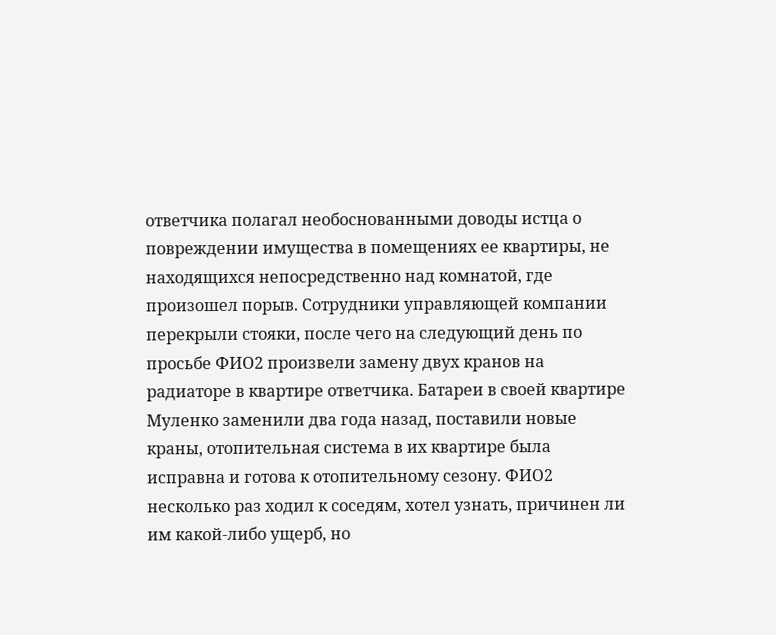ответчика полагал необоснованными доводы истца о повреждении имущества в помещениях ее квартиры, не находящихся непосредственно над комнатой, где произошел порыв. Сотрудники управляющей компании перекрыли стояки, после чего на следующий день по просьбе ФИО2 произвели замену двух кранов на радиаторе в квартире ответчика. Батареи в своей квартире Муленко заменили два года назад, поставили новые краны, отопительная система в их квартире была исправна и готова к отопительному сезону. ФИО2 несколько раз ходил к соседям, хотел узнать, причинен ли им какой-либо ущерб, но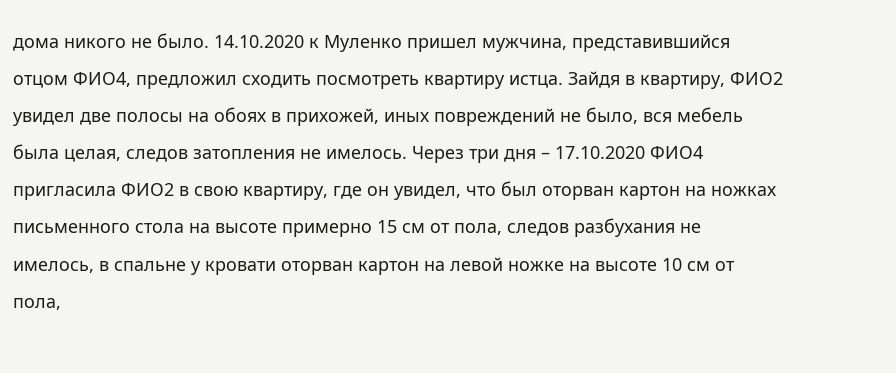дома никого не было. 14.10.2020 к Муленко пришел мужчина, представившийся отцом ФИО4, предложил сходить посмотреть квартиру истца. Зайдя в квартиру, ФИО2 увидел две полосы на обоях в прихожей, иных повреждений не было, вся мебель была целая, следов затопления не имелось. Через три дня – 17.10.2020 ФИО4 пригласила ФИО2 в свою квартиру, где он увидел, что был оторван картон на ножках письменного стола на высоте примерно 15 см от пола, следов разбухания не имелось, в спальне у кровати оторван картон на левой ножке на высоте 10 см от пола,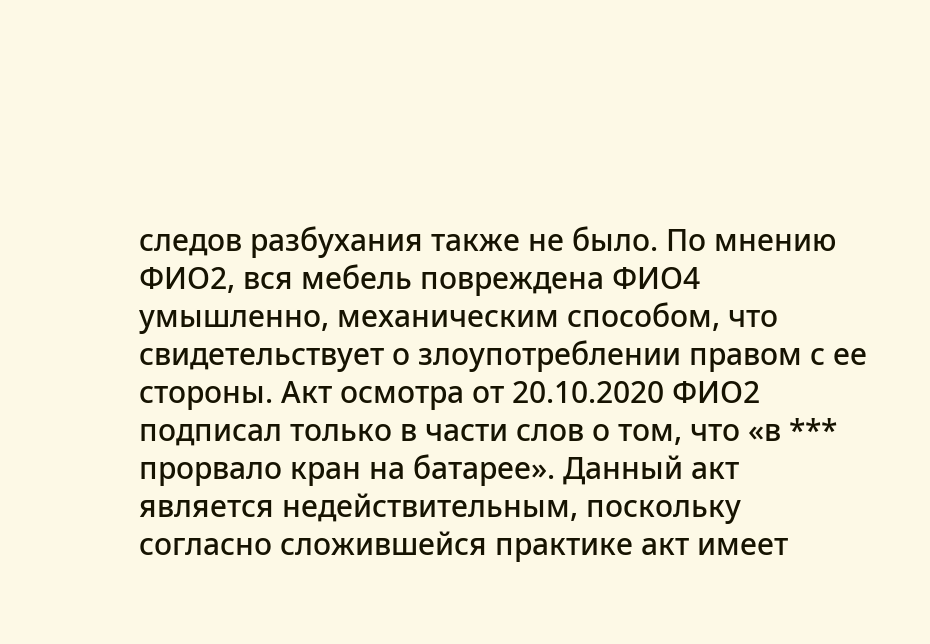следов разбухания также не было. По мнению ФИО2, вся мебель повреждена ФИО4 умышленно, механическим способом, что свидетельствует о злоупотреблении правом с ее стороны. Акт осмотра от 20.10.2020 ФИО2 подписал только в части слов о том, что «в *** прорвало кран на батарее». Данный акт является недействительным, поскольку согласно сложившейся практике акт имеет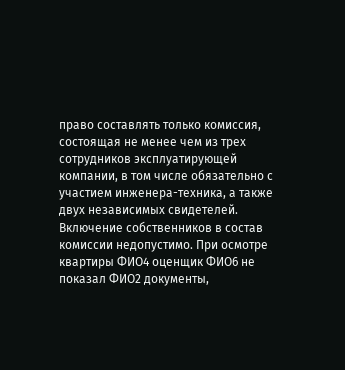право составлять только комиссия, состоящая не менее чем из трех сотрудников эксплуатирующей компании, в том числе обязательно с участием инженера-техника, а также двух независимых свидетелей. Включение собственников в состав комиссии недопустимо. При осмотре квартиры ФИО4 оценщик ФИО6 не показал ФИО2 документы,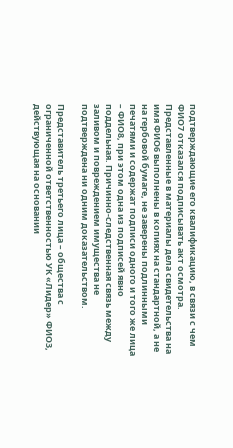подтверждающие его квалификацию, в связи с чем ФИО7 отказался подписывать акт осмотра. Представленные в материалы дела свидетельства на имя ФИО6 выполнены в копиях на стандартной, а не на гербовой бумаге, не заверены подлинными печатями и содержат подписи одного и того же лица – ФИО8, при этом одна из подписей явно поддельная. Причинно-следственная связь между заливом и повреждением имущества не подтверждена ни одним доказательством.

Представитель третьего лица – общества с ограниченной ответственностью УК «Лидер» ФИО3, действующая на основании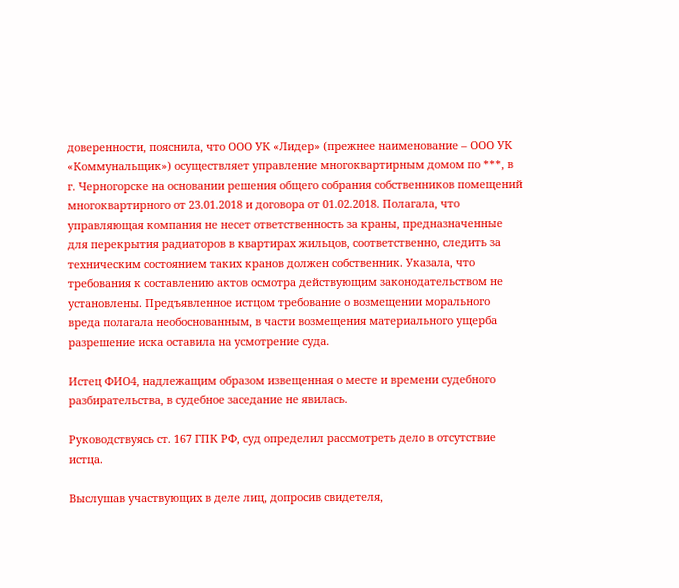доверенности, пояснила, что ООО УК «Лидер» (прежнее наименование – ООО УК «Коммунальщик») осуществляет управление многоквартирным домом по ***, в г. Черногорске на основании решения общего собрания собственников помещений многоквартирного от 23.01.2018 и договора от 01.02.2018. Полагала, что управляющая компания не несет ответственность за краны, предназначенные для перекрытия радиаторов в квартирах жильцов, соответственно, следить за техническим состоянием таких кранов должен собственник. Указала, что требования к составлению актов осмотра действующим законодательством не установлены. Предъявленное истцом требование о возмещении морального вреда полагала необоснованным, в части возмещения материального ущерба разрешение иска оставила на усмотрение суда.

Истец ФИО4, надлежащим образом извещенная о месте и времени судебного разбирательства, в судебное заседание не явилась.

Руководствуясь ст. 167 ГПК РФ, суд определил рассмотреть дело в отсутствие истца.

Выслушав участвующих в деле лиц, допросив свидетеля,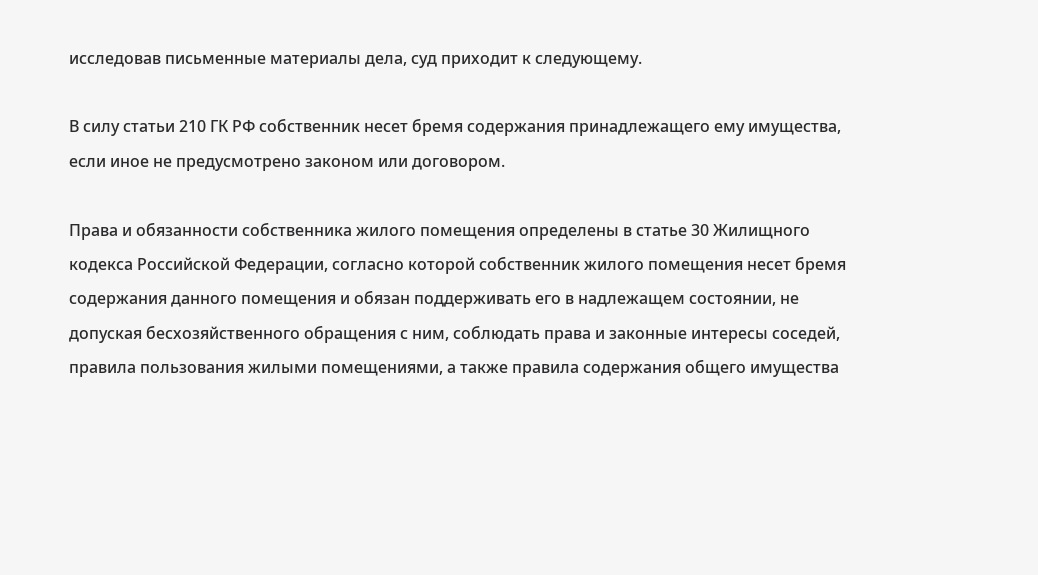исследовав письменные материалы дела, суд приходит к следующему.

В силу статьи 210 ГК РФ собственник несет бремя содержания принадлежащего ему имущества, если иное не предусмотрено законом или договором.

Права и обязанности собственника жилого помещения определены в статье 30 Жилищного кодекса Российской Федерации, согласно которой собственник жилого помещения несет бремя содержания данного помещения и обязан поддерживать его в надлежащем состоянии, не допуская бесхозяйственного обращения с ним, соблюдать права и законные интересы соседей, правила пользования жилыми помещениями, а также правила содержания общего имущества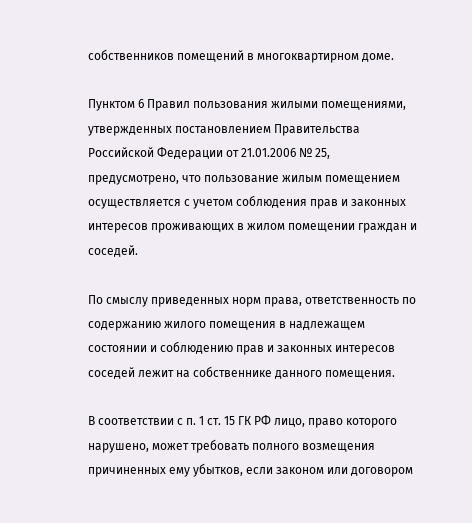собственников помещений в многоквартирном доме.

Пунктом 6 Правил пользования жилыми помещениями, утвержденных постановлением Правительства Российской Федерации от 21.01.2006 № 25, предусмотрено, что пользование жилым помещением осуществляется с учетом соблюдения прав и законных интересов проживающих в жилом помещении граждан и соседей.

По смыслу приведенных норм права, ответственность по содержанию жилого помещения в надлежащем состоянии и соблюдению прав и законных интересов соседей лежит на собственнике данного помещения.

В соответствии с п. 1 ст. 15 ГК РФ лицо, право которого нарушено, может требовать полного возмещения причиненных ему убытков, если законом или договором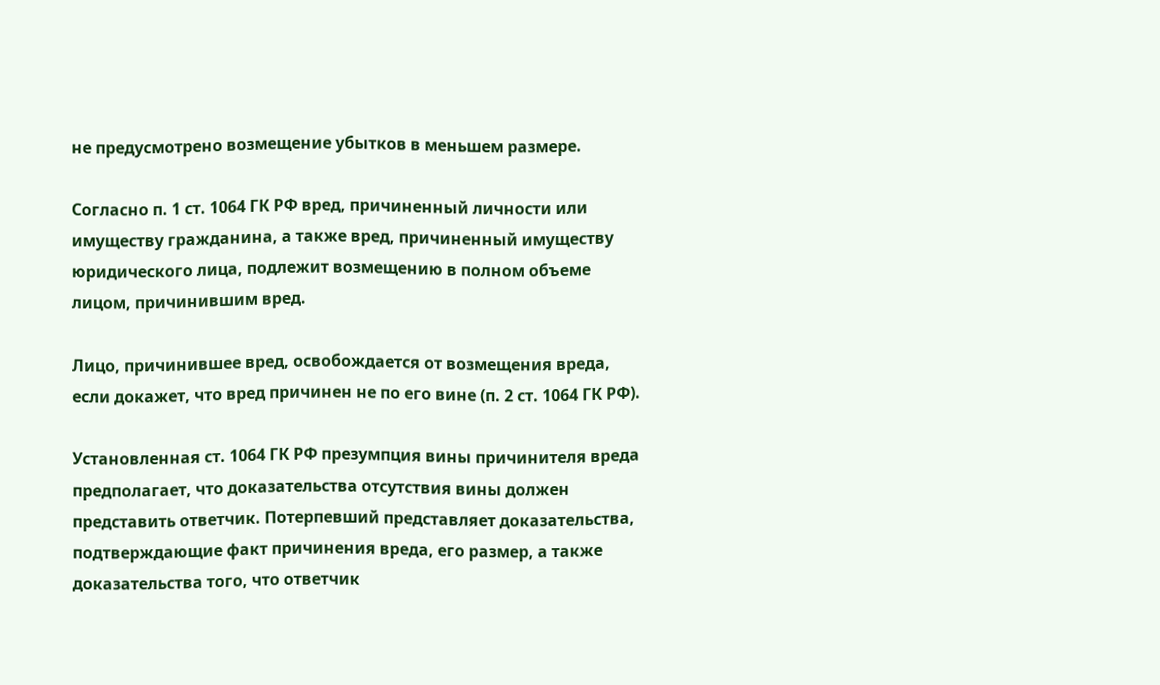не предусмотрено возмещение убытков в меньшем размере.

Согласно п. 1 ст. 1064 ГК РФ вред, причиненный личности или имуществу гражданина, а также вред, причиненный имуществу юридического лица, подлежит возмещению в полном объеме лицом, причинившим вред.

Лицо, причинившее вред, освобождается от возмещения вреда, если докажет, что вред причинен не по его вине (п. 2 ст. 1064 ГК РФ).

Установленная ст. 1064 ГК РФ презумпция вины причинителя вреда предполагает, что доказательства отсутствия вины должен представить ответчик. Потерпевший представляет доказательства, подтверждающие факт причинения вреда, его размер, а также доказательства того, что ответчик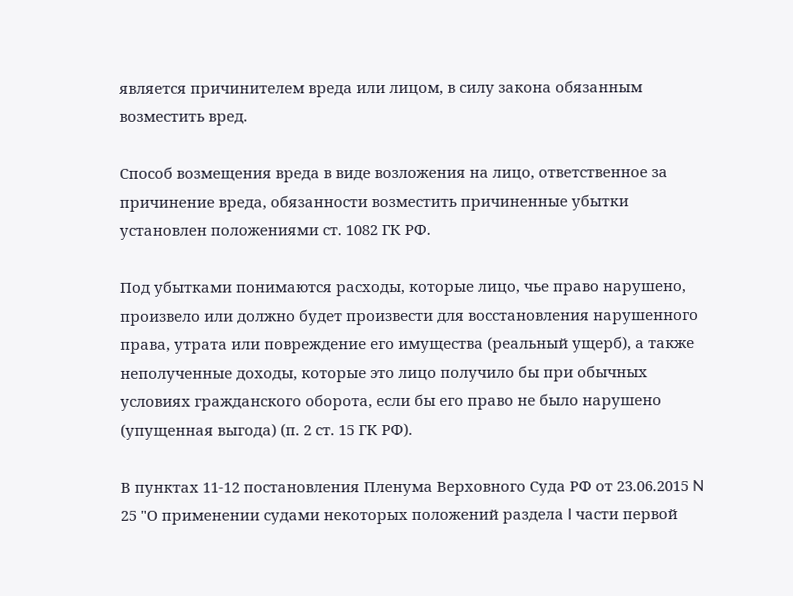является причинителем вреда или лицом, в силу закона обязанным возместить вред.

Способ возмещения вреда в виде возложения на лицо, ответственное за причинение вреда, обязанности возместить причиненные убытки установлен положениями ст. 1082 ГК РФ.

Под убытками понимаются расходы, которые лицо, чье право нарушено, произвело или должно будет произвести для восстановления нарушенного права, утрата или повреждение его имущества (реальный ущерб), а также неполученные доходы, которые это лицо получило бы при обычных условиях гражданского оборота, если бы его право не было нарушено (упущенная выгода) (п. 2 ст. 15 ГК РФ).

В пунктах 11-12 постановления Пленума Верховного Суда РФ от 23.06.2015 N 25 "О применении судами некоторых положений раздела I части первой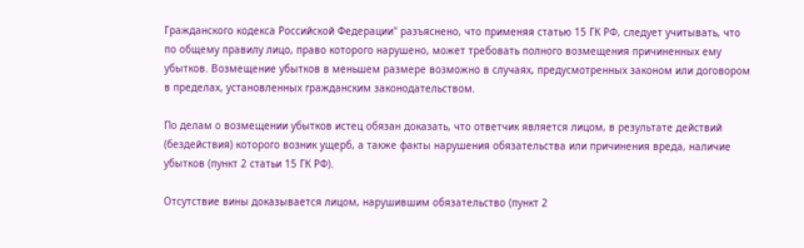Гражданского кодекса Российской Федерации" разъяснено, что применяя статью 15 ГК РФ, следует учитывать, что по общему правилу лицо, право которого нарушено, может требовать полного возмещения причиненных ему убытков. Возмещение убытков в меньшем размере возможно в случаях, предусмотренных законом или договором в пределах, установленных гражданским законодательством.

По делам о возмещении убытков истец обязан доказать, что ответчик является лицом, в результате действий (бездействия) которого возник ущерб, а также факты нарушения обязательства или причинения вреда, наличие убытков (пункт 2 статьи 15 ГК РФ).

Отсутствие вины доказывается лицом, нарушившим обязательство (пункт 2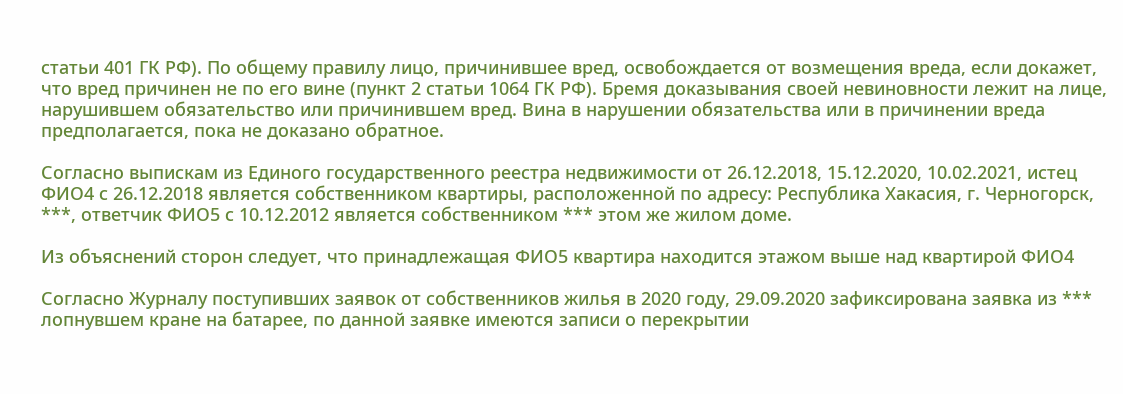статьи 401 ГК РФ). По общему правилу лицо, причинившее вред, освобождается от возмещения вреда, если докажет, что вред причинен не по его вине (пункт 2 статьи 1064 ГК РФ). Бремя доказывания своей невиновности лежит на лице, нарушившем обязательство или причинившем вред. Вина в нарушении обязательства или в причинении вреда предполагается, пока не доказано обратное.

Согласно выпискам из Единого государственного реестра недвижимости от 26.12.2018, 15.12.2020, 10.02.2021, истец ФИО4 с 26.12.2018 является собственником квартиры, расположенной по адресу: Республика Хакасия, г. Черногорск, ***, ответчик ФИО5 с 10.12.2012 является собственником *** этом же жилом доме.

Из объяснений сторон следует, что принадлежащая ФИО5 квартира находится этажом выше над квартирой ФИО4

Согласно Журналу поступивших заявок от собственников жилья в 2020 году, 29.09.2020 зафиксирована заявка из *** лопнувшем кране на батарее, по данной заявке имеются записи о перекрытии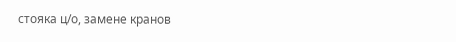стояка ц/о, замене кранов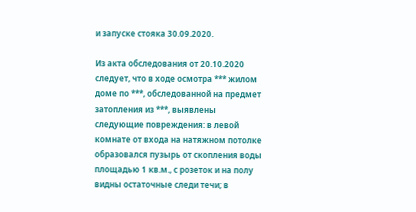и запуске стояка 30.09.2020.

Из акта обследования от 20.10.2020 следует, что в ходе осмотра *** жилом доме по ***, обследованной на предмет затопления из ***, выявлены следующие повреждения: в левой комнате от входа на натяжном потолке образовался пузырь от скопления воды площадью 1 кв.м., с розеток и на полу видны остаточные следи течи; в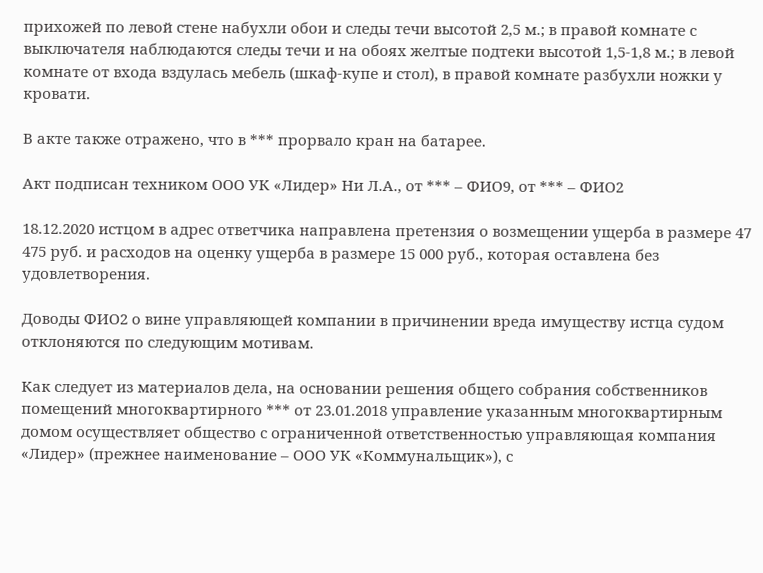прихожей по левой стене набухли обои и следы течи высотой 2,5 м.; в правой комнате с выключателя наблюдаются следы течи и на обоях желтые подтеки высотой 1,5-1,8 м.; в левой комнате от входа вздулась мебель (шкаф-купе и стол), в правой комнате разбухли ножки у кровати.

В акте также отражено, что в *** прорвало кран на батарее.

Акт подписан техником ООО УК «Лидер» Ни Л.А., от *** – ФИО9, от *** – ФИО2

18.12.2020 истцом в адрес ответчика направлена претензия о возмещении ущерба в размере 47 475 руб. и расходов на оценку ущерба в размере 15 000 руб., которая оставлена без удовлетворения.

Доводы ФИО2 о вине управляющей компании в причинении вреда имуществу истца судом отклоняются по следующим мотивам.

Как следует из материалов дела, на основании решения общего собрания собственников помещений многоквартирного *** от 23.01.2018 управление указанным многоквартирным домом осуществляет общество с ограниченной ответственностью управляющая компания «Лидер» (прежнее наименование – ООО УК «Коммунальщик»), с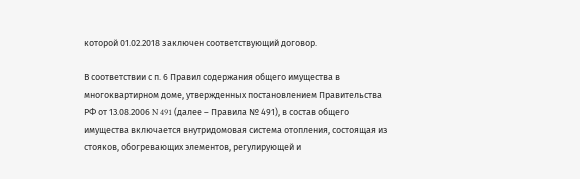которой 01.02.2018 заключен соответствующий договор.

В соответствии с п. 6 Правил содержания общего имущества в многоквартирном доме, утвержденных постановлением Правительства РФ от 13.08.2006 N 491 (далее – Правила № 491), в состав общего имущества включается внутридомовая система отопления, состоящая из стояков, обогревающих элементов, регулирующей и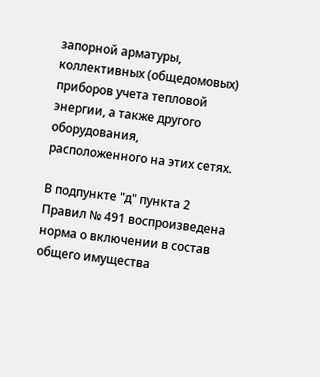запорной арматуры, коллективных (общедомовых) приборов учета тепловой энергии, а также другого оборудования, расположенного на этих сетях.

В подпункте "д" пункта 2 Правил № 491 воспроизведена норма о включении в состав общего имущества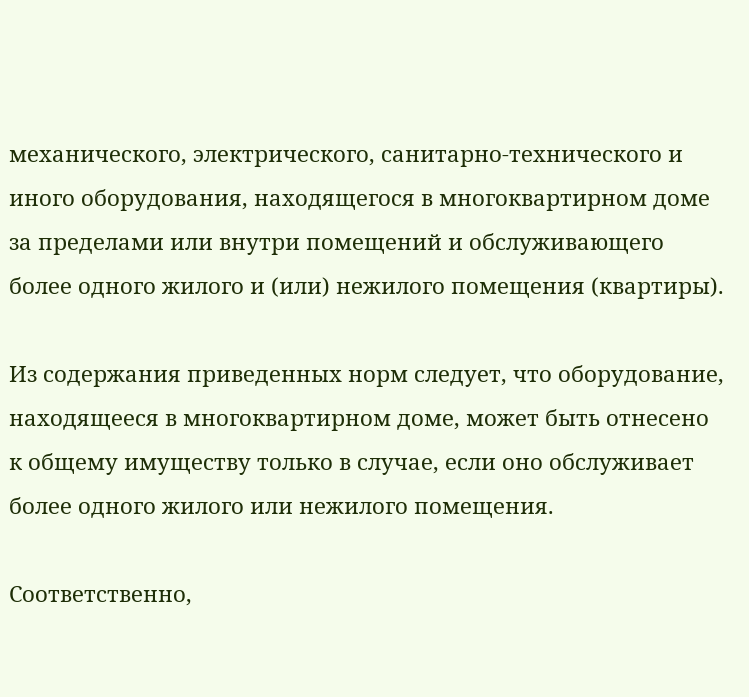механического, электрического, санитарно-технического и иного оборудования, находящегося в многоквартирном доме за пределами или внутри помещений и обслуживающего более одного жилого и (или) нежилого помещения (квартиры).

Из содержания приведенных норм следует, что оборудование, находящееся в многоквартирном доме, может быть отнесено к общему имуществу только в случае, если оно обслуживает более одного жилого или нежилого помещения.

Соответственно,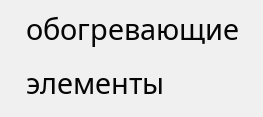обогревающие элементы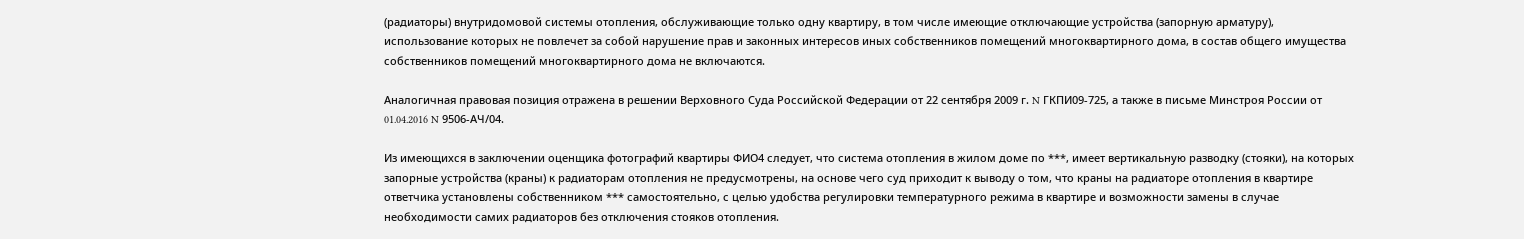(радиаторы) внутридомовой системы отопления, обслуживающие только одну квартиру, в том числе имеющие отключающие устройства (запорную арматуру), использование которых не повлечет за собой нарушение прав и законных интересов иных собственников помещений многоквартирного дома, в состав общего имущества собственников помещений многоквартирного дома не включаются.

Аналогичная правовая позиция отражена в решении Верховного Суда Российской Федерации от 22 сентября 2009 г. N ГКПИ09-725, а также в письме Минстроя России от 01.04.2016 N 9506-АЧ/04.

Из имеющихся в заключении оценщика фотографий квартиры ФИО4 следует, что система отопления в жилом доме по ***, имеет вертикальную разводку (стояки), на которых запорные устройства (краны) к радиаторам отопления не предусмотрены, на основе чего суд приходит к выводу о том, что краны на радиаторе отопления в квартире ответчика установлены собственником *** самостоятельно, с целью удобства регулировки температурного режима в квартире и возможности замены в случае необходимости самих радиаторов без отключения стояков отопления.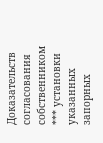Доказательств согласования собственником *** установки указанных запорных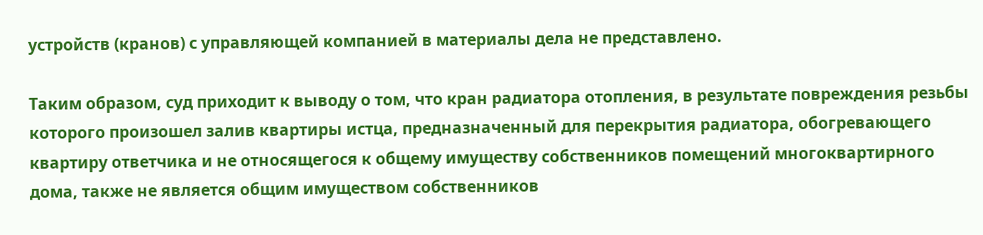устройств (кранов) с управляющей компанией в материалы дела не представлено.

Таким образом, суд приходит к выводу о том, что кран радиатора отопления, в результате повреждения резьбы которого произошел залив квартиры истца, предназначенный для перекрытия радиатора, обогревающего квартиру ответчика и не относящегося к общему имуществу собственников помещений многоквартирного дома, также не является общим имуществом собственников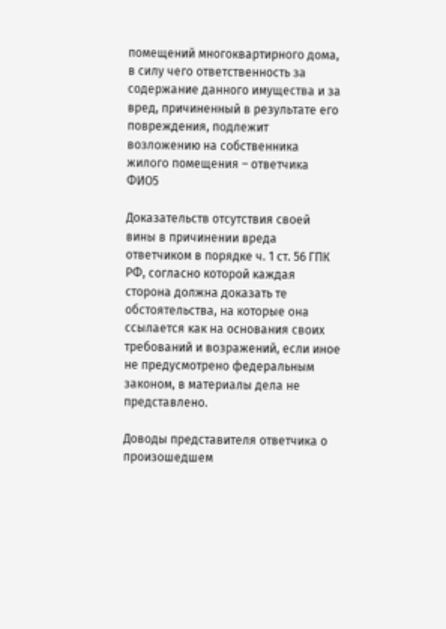помещений многоквартирного дома, в силу чего ответственность за содержание данного имущества и за вред, причиненный в результате его повреждения, подлежит возложению на собственника жилого помещения – ответчика ФИО5

Доказательств отсутствия своей вины в причинении вреда ответчиком в порядке ч. 1 ст. 56 ГПК РФ, согласно которой каждая сторона должна доказать те обстоятельства, на которые она ссылается как на основания своих требований и возражений, если иное не предусмотрено федеральным законом, в материалы дела не представлено.

Доводы представителя ответчика о произошедшем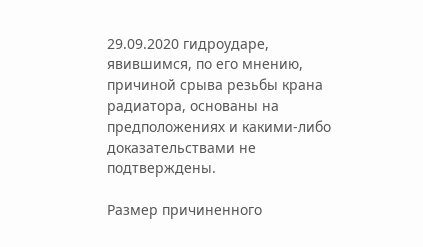29.09.2020 гидроударе, явившимся, по его мнению, причиной срыва резьбы крана радиатора, основаны на предположениях и какими-либо доказательствами не подтверждены.

Размер причиненного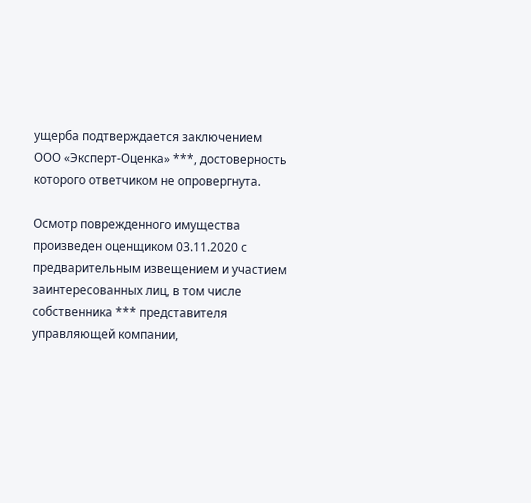ущерба подтверждается заключением ООО «Эксперт-Оценка» ***, достоверность которого ответчиком не опровергнута.

Осмотр поврежденного имущества произведен оценщиком 03.11.2020 с предварительным извещением и участием заинтересованных лиц, в том числе собственника *** представителя управляющей компании,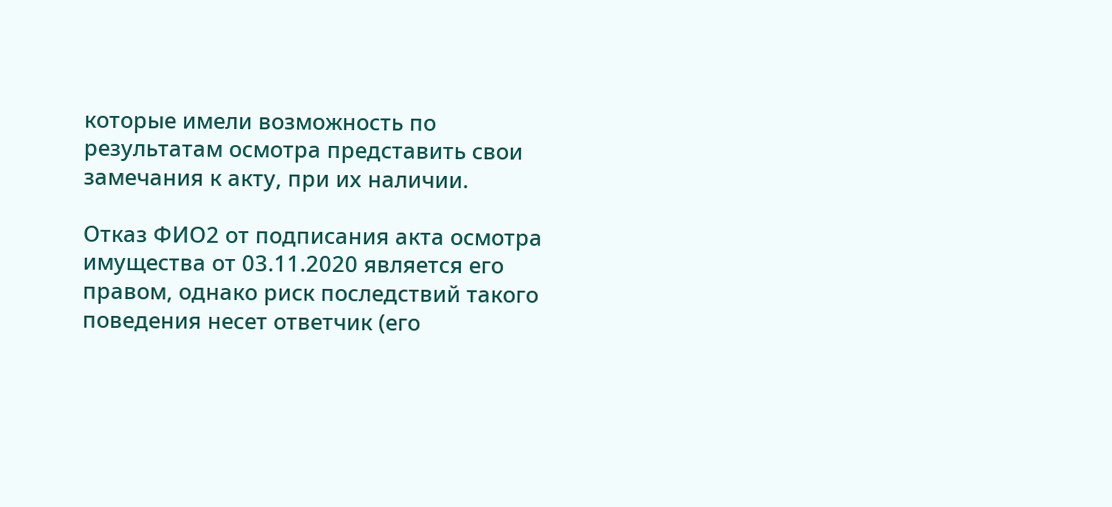которые имели возможность по результатам осмотра представить свои замечания к акту, при их наличии.

Отказ ФИО2 от подписания акта осмотра имущества от 03.11.2020 является его правом, однако риск последствий такого поведения несет ответчик (его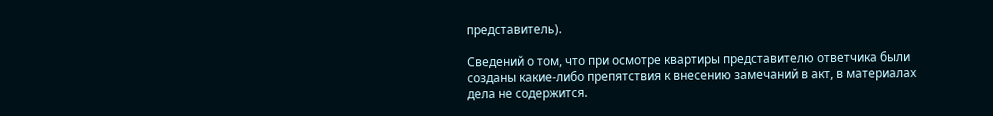представитель).

Сведений о том, что при осмотре квартиры представителю ответчика были созданы какие-либо препятствия к внесению замечаний в акт, в материалах дела не содержится.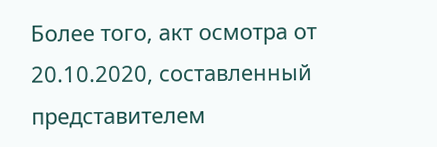Более того, акт осмотра от 20.10.2020, составленный представителем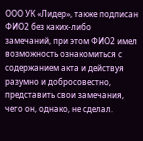ООО УК «Лидер», также подписан ФИО2 без каких-либо замечаний, при этом ФИО2 имел возможность ознакомиться с содержанием акта и действуя разумно и добросовестно, представить свои замечания, чего он, однако, не сделал.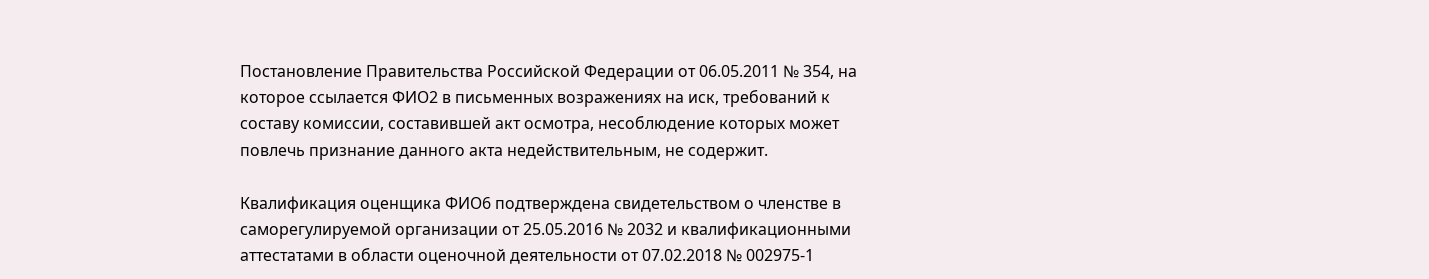Постановление Правительства Российской Федерации от 06.05.2011 № 354, на которое ссылается ФИО2 в письменных возражениях на иск, требований к составу комиссии, составившей акт осмотра, несоблюдение которых может повлечь признание данного акта недействительным, не содержит.

Квалификация оценщика ФИО6 подтверждена свидетельством о членстве в саморегулируемой организации от 25.05.2016 № 2032 и квалификационными аттестатами в области оценочной деятельности от 07.02.2018 № 002975-1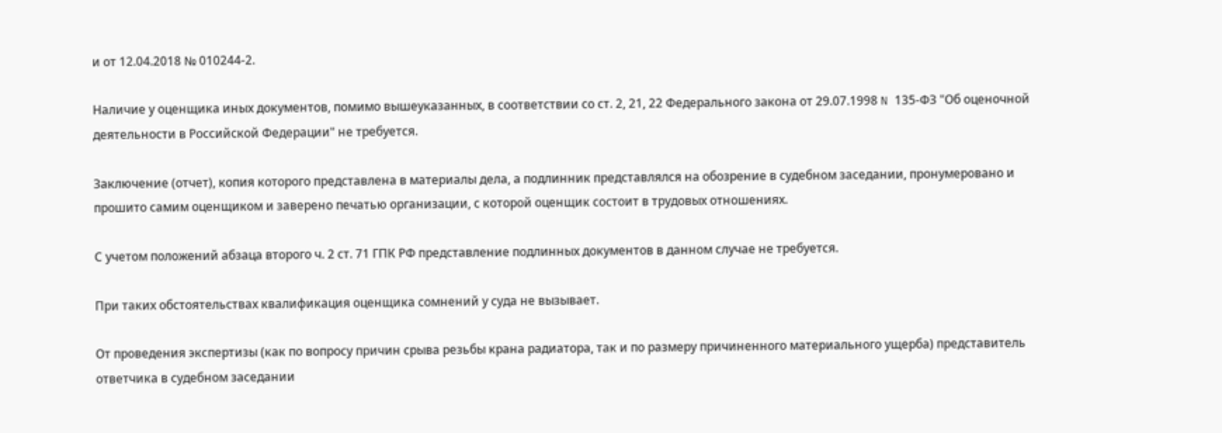и от 12.04.2018 № 010244-2.

Наличие у оценщика иных документов, помимо вышеуказанных, в соответствии со ст. 2, 21, 22 Федерального закона от 29.07.1998 N 135-ФЗ "Об оценочной деятельности в Российской Федерации" не требуется.

Заключение (отчет), копия которого представлена в материалы дела, а подлинник представлялся на обозрение в судебном заседании, пронумеровано и прошито самим оценщиком и заверено печатью организации, с которой оценщик состоит в трудовых отношениях.

С учетом положений абзаца второго ч. 2 ст. 71 ГПК РФ представление подлинных документов в данном случае не требуется.

При таких обстоятельствах квалификация оценщика сомнений у суда не вызывает.

От проведения экспертизы (как по вопросу причин срыва резьбы крана радиатора, так и по размеру причиненного материального ущерба) представитель ответчика в судебном заседании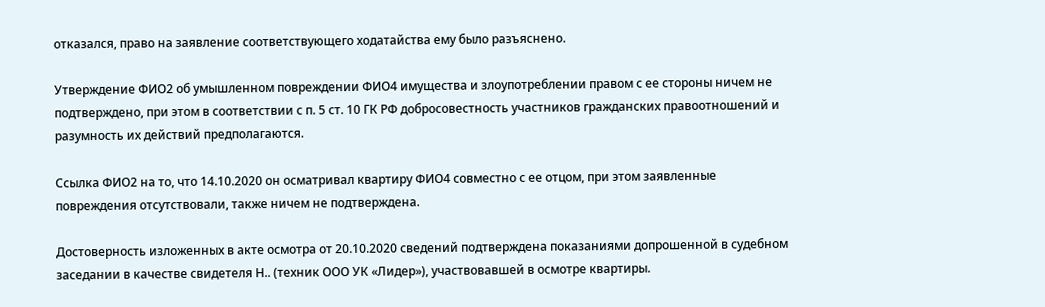отказался, право на заявление соответствующего ходатайства ему было разъяснено.

Утверждение ФИО2 об умышленном повреждении ФИО4 имущества и злоупотреблении правом с ее стороны ничем не подтверждено, при этом в соответствии с п. 5 ст. 10 ГК РФ добросовестность участников гражданских правоотношений и разумность их действий предполагаются.

Ссылка ФИО2 на то, что 14.10.2020 он осматривал квартиру ФИО4 совместно с ее отцом, при этом заявленные повреждения отсутствовали, также ничем не подтверждена.

Достоверность изложенных в акте осмотра от 20.10.2020 сведений подтверждена показаниями допрошенной в судебном заседании в качестве свидетеля Н.. (техник ООО УК «Лидер»), участвовавшей в осмотре квартиры.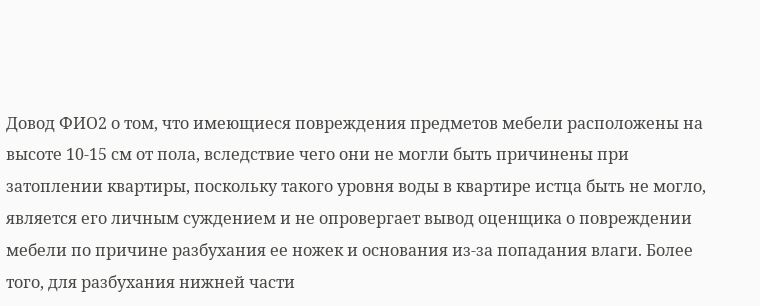Довод ФИО2 о том, что имеющиеся повреждения предметов мебели расположены на высоте 10-15 см от пола, вследствие чего они не могли быть причинены при затоплении квартиры, поскольку такого уровня воды в квартире истца быть не могло, является его личным суждением и не опровергает вывод оценщика о повреждении мебели по причине разбухания ее ножек и основания из-за попадания влаги. Более того, для разбухания нижней части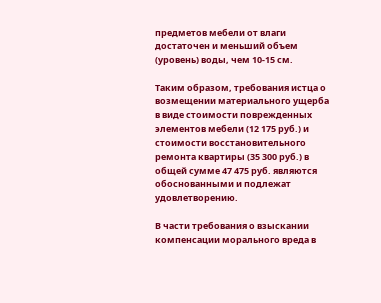предметов мебели от влаги достаточен и меньший объем (уровень) воды, чем 10-15 см.

Таким образом, требования истца о возмещении материального ущерба в виде стоимости поврежденных элементов мебели (12 175 руб.) и стоимости восстановительного ремонта квартиры (35 300 руб.) в общей сумме 47 475 руб. являются обоснованными и подлежат удовлетворению.

В части требования о взыскании компенсации морального вреда в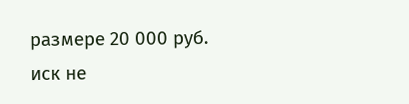размере 20 000 руб. иск не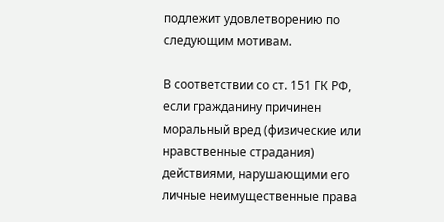подлежит удовлетворению по следующим мотивам.

В соответствии со ст. 151 ГК РФ, если гражданину причинен моральный вред (физические или нравственные страдания) действиями, нарушающими его личные неимущественные права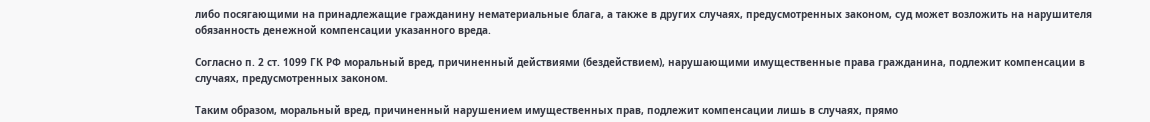либо посягающими на принадлежащие гражданину нематериальные блага, а также в других случаях, предусмотренных законом, суд может возложить на нарушителя обязанность денежной компенсации указанного вреда.

Согласно п. 2 ст. 1099 ГК РФ моральный вред, причиненный действиями (бездействием), нарушающими имущественные права гражданина, подлежит компенсации в случаях, предусмотренных законом.

Таким образом, моральный вред, причиненный нарушением имущественных прав, подлежит компенсации лишь в случаях, прямо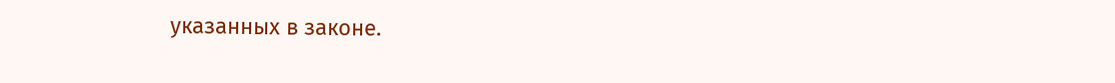указанных в законе.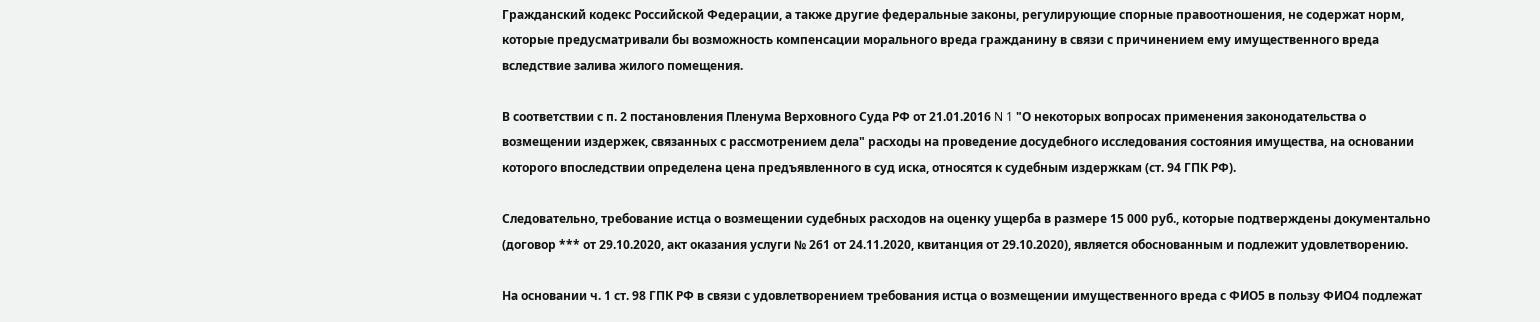Гражданский кодекс Российской Федерации, а также другие федеральные законы, регулирующие спорные правоотношения, не содержат норм, которые предусматривали бы возможность компенсации морального вреда гражданину в связи с причинением ему имущественного вреда вследствие залива жилого помещения.

В соответствии с п. 2 постановления Пленума Верховного Суда РФ от 21.01.2016 N 1 "О некоторых вопросах применения законодательства о возмещении издержек, связанных с рассмотрением дела" расходы на проведение досудебного исследования состояния имущества, на основании которого впоследствии определена цена предъявленного в суд иска, относятся к судебным издержкам (ст. 94 ГПК РФ).

Следовательно, требование истца о возмещении судебных расходов на оценку ущерба в размере 15 000 руб., которые подтверждены документально (договор *** от 29.10.2020, акт оказания услуги № 261 от 24.11.2020, квитанция от 29.10.2020), является обоснованным и подлежит удовлетворению.

На основании ч. 1 ст. 98 ГПК РФ в связи с удовлетворением требования истца о возмещении имущественного вреда с ФИО5 в пользу ФИО4 подлежат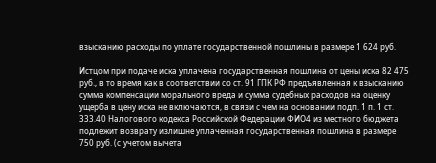взысканию расходы по уплате государственной пошлины в размере 1 624 руб.

Истцом при подаче иска уплачена государственная пошлина от цены иска 82 475 руб., в то время как в соответствии со ст. 91 ГПК РФ предъявленная к взысканию сумма компенсации морального вреда и сумма судебных расходов на оценку ущерба в цену иска не включаются, в связи с чем на основании подп. 1 п. 1 ст. 333.40 Налогового кодекса Российской Федерации ФИО4 из местного бюджета подлежит возврату излишне уплаченная государственная пошлина в размере 750 руб. (с учетом вычета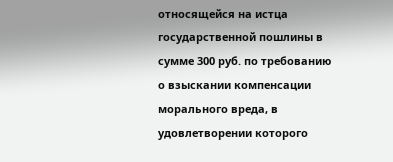относящейся на истца государственной пошлины в сумме 300 руб. по требованию о взыскании компенсации морального вреда, в удовлетворении которого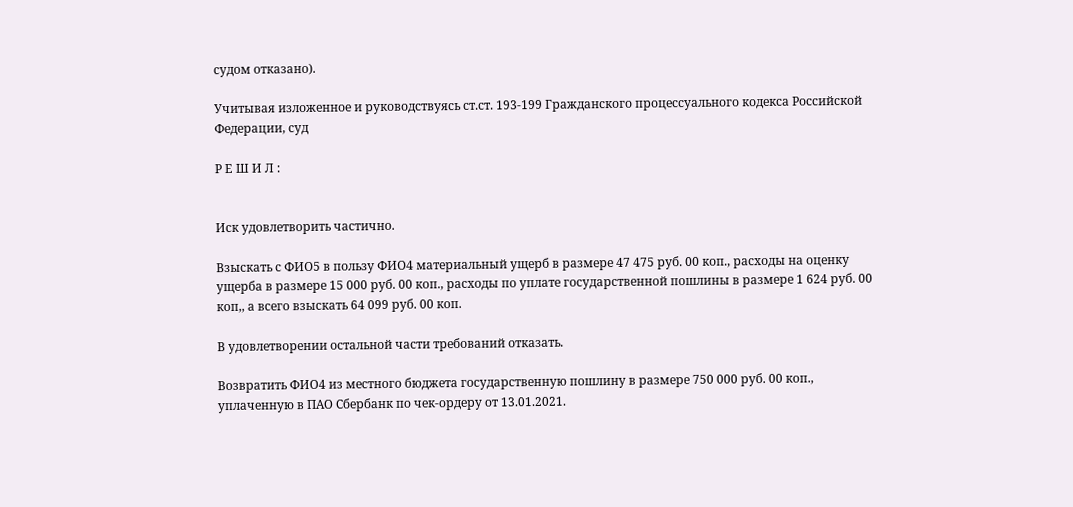судом отказано).

Учитывая изложенное и руководствуясь ст.ст. 193-199 Гражданского процессуального кодекса Российской Федерации, суд

Р Е Ш И Л :


Иск удовлетворить частично.

Взыскать с ФИО5 в пользу ФИО4 материальный ущерб в размере 47 475 руб. 00 коп., расходы на оценку ущерба в размере 15 000 руб. 00 коп., расходы по уплате государственной пошлины в размере 1 624 руб. 00 коп,, а всего взыскать 64 099 руб. 00 коп.

В удовлетворении остальной части требований отказать.

Возвратить ФИО4 из местного бюджета государственную пошлину в размере 750 000 руб. 00 коп., уплаченную в ПАО Сбербанк по чек-ордеру от 13.01.2021.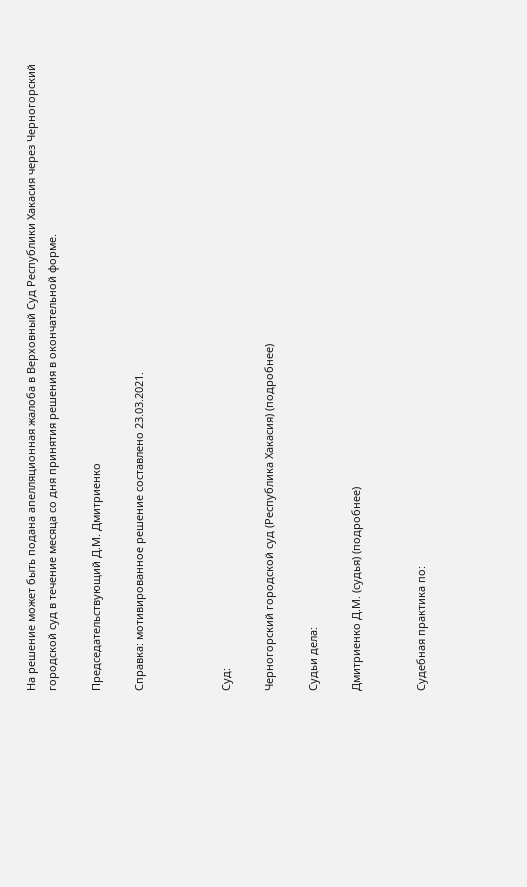На решение может быть подана апелляционная жалоба в Верховный Суд Республики Хакасия через Черногорский городской суд в течение месяца со дня принятия решения в окончательной форме.

Председательствующий Д.М. Дмитриенко

Справка: мотивированное решение составлено 23.03.2021.



Суд:

Черногорский городской суд (Республика Хакасия) (подробнее)

Судьи дела:

Дмитриенко Д.М. (судья) (подробнее)


Судебная практика по: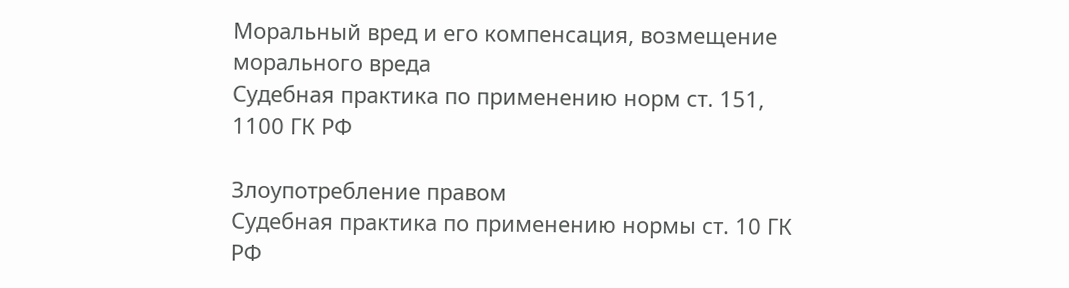Моральный вред и его компенсация, возмещение морального вреда
Судебная практика по применению норм ст. 151, 1100 ГК РФ

Злоупотребление правом
Судебная практика по применению нормы ст. 10 ГК РФ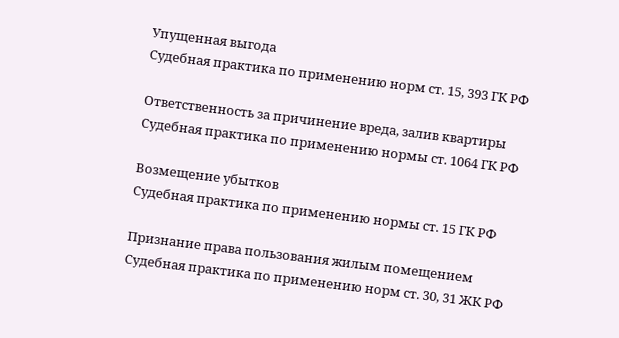Упущенная выгода
Судебная практика по применению норм ст. 15, 393 ГК РФ

Ответственность за причинение вреда, залив квартиры
Судебная практика по применению нормы ст. 1064 ГК РФ

Возмещение убытков
Судебная практика по применению нормы ст. 15 ГК РФ

Признание права пользования жилым помещением
Судебная практика по применению норм ст. 30, 31 ЖК РФ